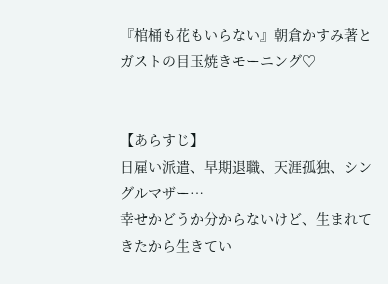『棺桶も花もいらない』朝倉かすみ著とガストの目玉焼きモーニング♡


【あらすじ】
日雇い派遣、早期退職、天涯孤独、シングルマザー…
幸せかどうか分からないけど、生まれてきたから生きてい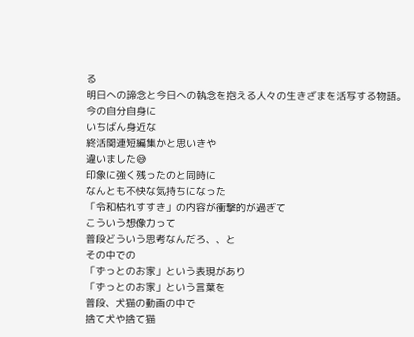る
明日への諦念と今日への執念を抱える人々の生きざまを活写する物語。
今の自分自身に
いちばん身近な
終活関連短編集かと思いきや
違いました😅
印象に強く残ったのと同時に
なんとも不快な気持ちになった
「令和枯れすすき」の内容が衝撃的が過ぎて
こういう想像力って
普段どういう思考なんだろ、、と
その中での
「ずっとのお家」という表現があり
「ずっとのお家」という言葉を
普段、犬猫の動画の中で
捨て犬や捨て猫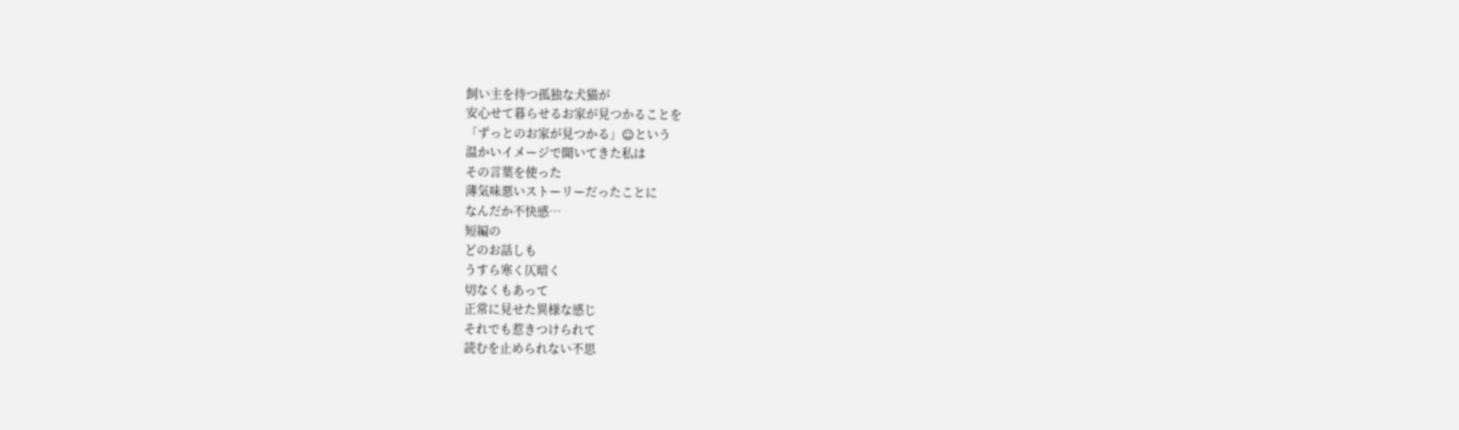飼い主を待つ孤独な犬猫が
安心せて暮らせるお家が見つかることを
「ずっとのお家が見つかる」☺という
温かいイメージで聞いてきた私は
その言葉を使った
薄気味悪いストーリーだったことに
なんだか不快感…
短編の
どのお話しも
うすら寒く仄暗く
切なくもあって
正常に見せた異様な感じ
それでも惹きつけられて
読むを止められない不思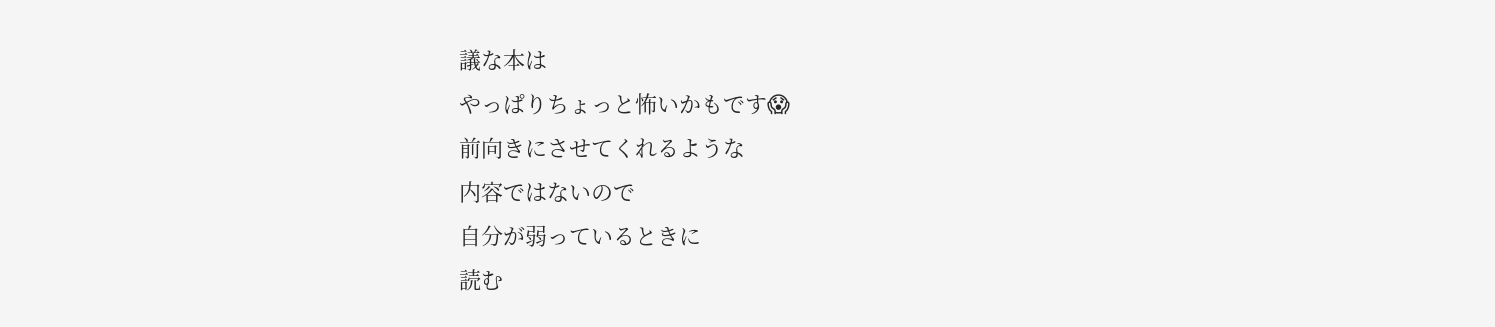議な本は
やっぱりちょっと怖いかもです😱
前向きにさせてくれるような
内容ではないので
自分が弱っているときに
読む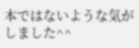本ではないような気がしました^^